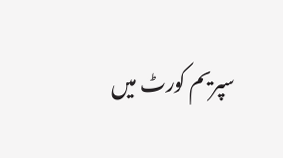سپریم کورٹ میں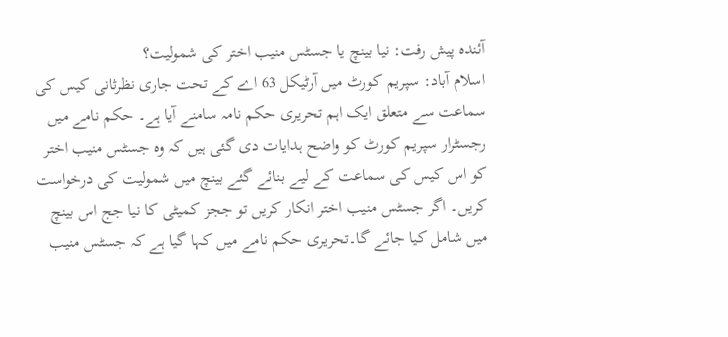آئندہ پیش رفت: نیا بینچ یا جسٹس منیب اختر کی شمولیت؟
اسلام آباد: سپریم کورٹ میں آرٹیکل 63 اے کے تحت جاری نظرثانی کیس کی سماعت سے متعلق ایک اہم تحریری حکم نامہ سامنے آیا ہے۔ حکم نامے میں رجسٹرار سپریم کورٹ کو واضح ہدایات دی گئی ہیں کہ وہ جسٹس منیب اختر کو اس کیس کی سماعت کے لیے بنائے گئے بینچ میں شمولیت کی درخواست کریں۔ اگر جسٹس منیب اختر انکار کریں تو ججز کمیٹی کا نیا جج اس بینچ میں شامل کیا جائے گا۔تحریری حکم نامے میں کہا گیا ہے کہ جسٹس منیب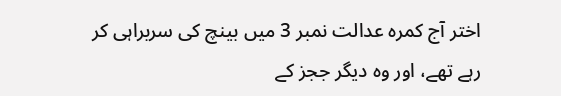اختر آج کمرہ عدالت نمبر 3 میں بینچ کی سربراہی کر رہے تھے، اور وہ دیگر ججز کے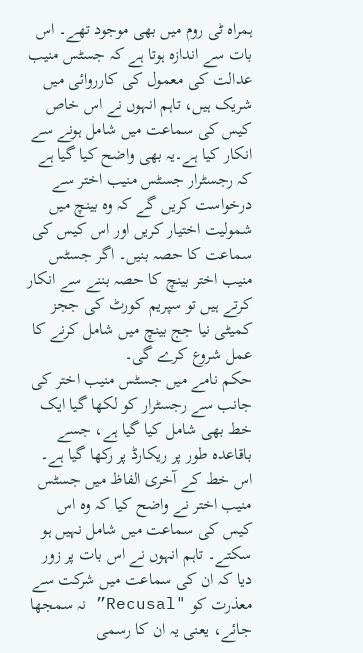ہمراہ ٹی روم میں بھی موجود تھے۔ اس بات سے اندازہ ہوتا ہے کہ جسٹس منیب عدالت کی معمول کی کارروائی میں شریک ہیں، تاہم انہوں نے اس خاص کیس کی سماعت میں شامل ہونے سے انکار کیا ہے۔یہ بھی واضح کیا گیا ہے کہ رجسٹرار جسٹس منیب اختر سے درخواست کریں گے کہ وہ بینچ میں شمولیت اختیار کریں اور اس کیس کی سماعت کا حصہ بنیں۔ اگر جسٹس منیب اختر بینچ کا حصہ بننے سے انکار کرتے ہیں تو سپریم کورٹ کی ججز کمیٹی نیا جج بینچ میں شامل کرنے کا عمل شروع کرے گی۔
حکم نامے میں جسٹس منیب اختر کی جانب سے رجسٹرار کو لکھا گیا ایک خط بھی شامل کیا گیا ہے، جسے باقاعدہ طور پر ریکارڈ پر رکھا گیا ہے۔ اس خط کے آخری الفاظ میں جسٹس منیب اختر نے واضح کیا کہ وہ اس کیس کی سماعت میں شامل نہیں ہو سکتے۔ تاہم انہوں نے اس بات پر زور دیا کہ ان کی سماعت میں شرکت سے معذرت کو "Recusal” نہ سمجھا جائے، یعنی یہ ان کا رسمی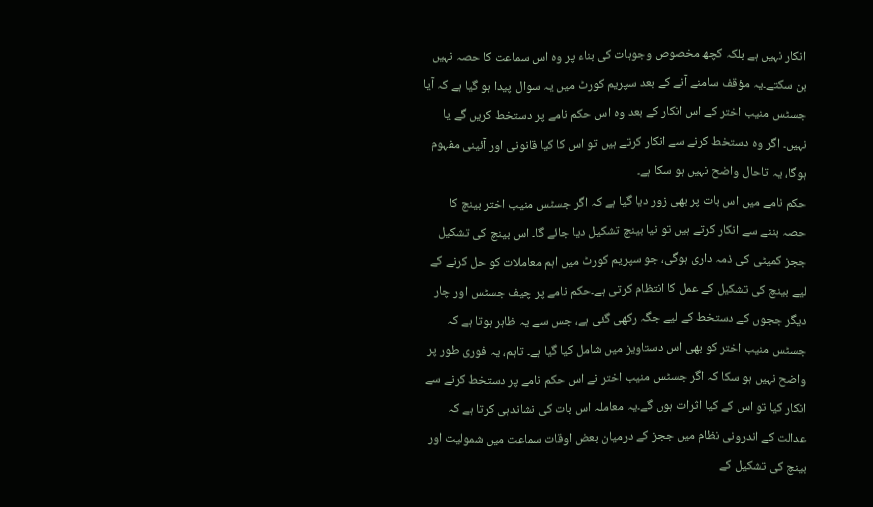انکار نہیں ہے بلکہ کچھ مخصوص وجوہات کی بناء پر وہ اس سماعت کا حصہ نہیں بن سکتے۔یہ مؤقف سامنے آنے کے بعد سپریم کورٹ میں یہ سوال پیدا ہو گیا ہے کہ آیا جسٹس منیب اختر کے اس انکار کے بعد وہ اس حکم نامے پر دستخط کریں گے یا نہیں۔ اگر وہ دستخط کرنے سے انکار کرتے ہیں تو اس کا کیا قانونی اور آئینی مفہوم ہوگا، یہ تاحال واضح نہیں ہو سکا ہے۔
حکم نامے میں اس بات پر بھی زور دیا گیا ہے کہ اگر جسٹس منیب اختر بینچ کا حصہ بننے سے انکار کرتے ہیں تو نیا بینچ تشکیل دیا جائے گا۔ اس بینچ کی تشکیل ججز کمیٹی کی ذمہ داری ہوگی، جو سپریم کورٹ میں اہم معاملات کو حل کرنے کے لیے بینچ کی تشکیل کے عمل کا انتظام کرتی ہے۔حکم نامے پر چیف جسٹس اور چار دیگر ججوں کے دستخط کے لیے جگہ رکھی گئی ہے، جس سے یہ ظاہر ہوتا ہے کہ جسٹس منیب اختر کو بھی اس دستاویز میں شامل کیا گیا ہے۔ تاہم، یہ فوری طور پر واضح نہیں ہو سکا کہ اگر جسٹس منیب اختر نے اس حکم نامے پر دستخط کرنے سے انکار کیا تو اس کے کیا اثرات ہوں گے۔یہ معاملہ اس بات کی نشاندہی کرتا ہے کہ عدالت کے اندرونی نظام میں ججز کے درمیان بعض اوقات سماعت میں شمولیت اور بینچ کی تشکیل کے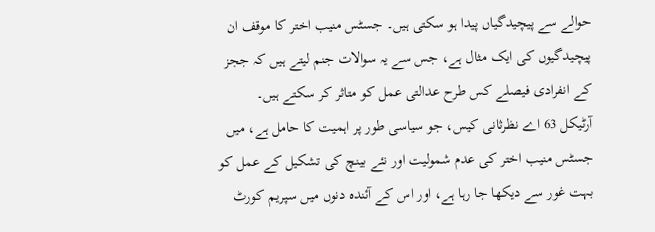حوالے سے پیچیدگیاں پیدا ہو سکتی ہیں۔ جسٹس منیب اختر کا موقف ان پیچیدگیوں کی ایک مثال ہے، جس سے یہ سوالات جنم لیتے ہیں کہ ججز کے انفرادی فیصلے کس طرح عدالتی عمل کو متاثر کر سکتے ہیں۔
آرٹیکل 63 اے نظرثانی کیس، جو سیاسی طور پر اہمیت کا حامل ہے، میں جسٹس منیب اختر کی عدم شمولیت اور نئے بینچ کی تشکیل کے عمل کو بہت غور سے دیکھا جا رہا ہے، اور اس کے آئندہ دنوں میں سپریم کورٹ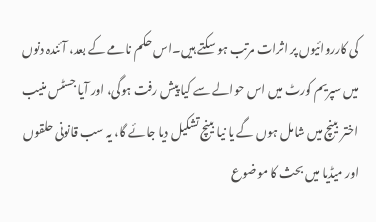کی کارروائیوں پر اثرات مرتب ہو سکتے ہیں۔اس حکم نامے کے بعد، آئندہ دنوں میں سپریم کورٹ میں اس حوالے سے کیا پیش رفت ہوگی، اور آیا جسٹس منیب اختر بینچ میں شامل ہوں گے یا نیا بینچ تشکیل دیا جائے گا، یہ سب قانونی حلقوں اور میڈیا میں بحث کا موضوع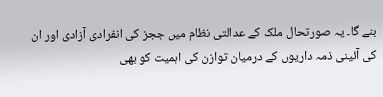بنے گا۔ یہ صورتحال ملک کے عدالتی نظام میں ججز کی انفرادی آزادی اور ان کی آئینی ذمہ داریوں کے درمیان توازن کی اہمیت کو بھی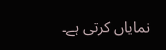نمایاں کرتی ہے۔